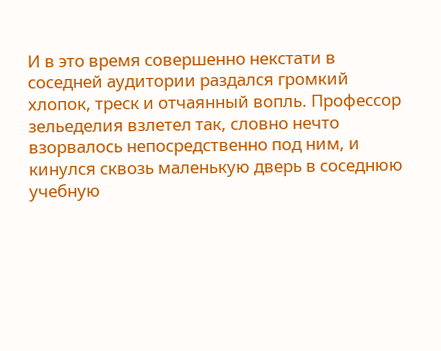И в это время совершенно некстати в соседней аудитории раздался громкий хлопок, треск и отчаянный вопль. Профессор зельеделия взлетел так, словно нечто взорвалось непосредственно под ним, и кинулся сквозь маленькую дверь в соседнюю учебную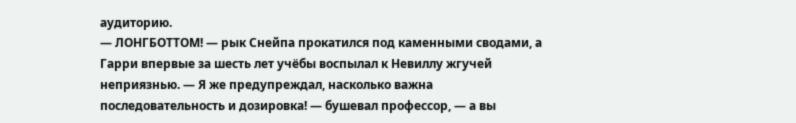аудиторию.
— ЛОНГБОТТОМ! — рык Снейпа прокатился под каменными сводами, а Гарри впервые за шесть лет учёбы воспылал к Невиллу жгучей неприязнью. — Я же предупреждал, насколько важна последовательность и дозировка! — бушевал профессор, — а вы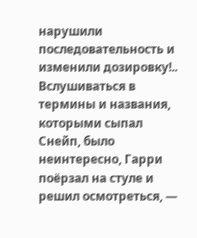нарушили последовательность и изменили дозировку!..
Вслушиваться в термины и названия, которыми сыпал Снейп, было неинтересно, Гарри поёрзал на стуле и решил осмотреться, —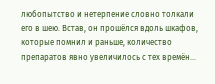любопытство и нетерпение словно толкали его в шею. Встав, он прошёлся вдоль шкафов, которые помнил и раньше, количество препаратов явно увеличилось с тех времён…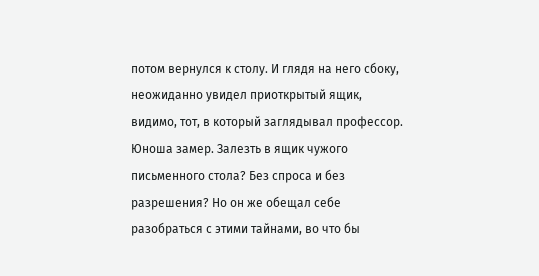потом вернулся к столу. И глядя на него сбоку, неожиданно увидел приоткрытый ящик, видимо, тот, в который заглядывал профессор. Юноша замер. Залезть в ящик чужого письменного стола? Без спроса и без разрешения? Но он же обещал себе разобраться с этими тайнами, во что бы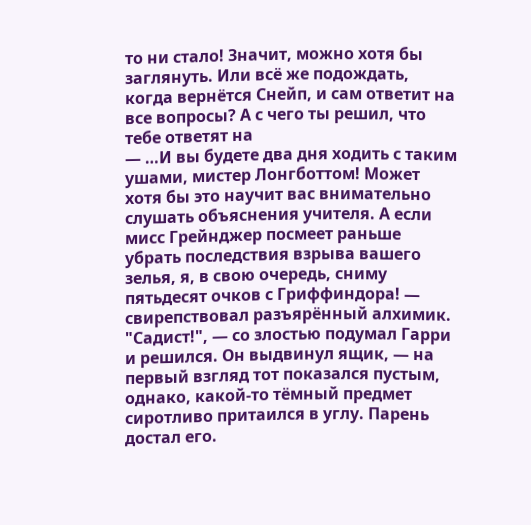то ни стало! Значит, можно хотя бы заглянуть. Или всё же подождать, когда вернётся Снейп, и сам ответит на все вопросы? А с чего ты решил, что тебе ответят на
— …И вы будете два дня ходить с таким ушами, мистер Лонгботтом! Может хотя бы это научит вас внимательно слушать объяснения учителя. А если мисс Грейнджер посмеет раньше убрать последствия взрыва вашего зелья, я, в свою очередь, сниму пятьдесят очков с Гриффиндора! — свирепствовал разъярённый алхимик.
"Садист!", — со злостью подумал Гарри и решился. Он выдвинул ящик, — на первый взгляд тот показался пустым, однако, какой-то тёмный предмет сиротливо притаился в углу. Парень достал его.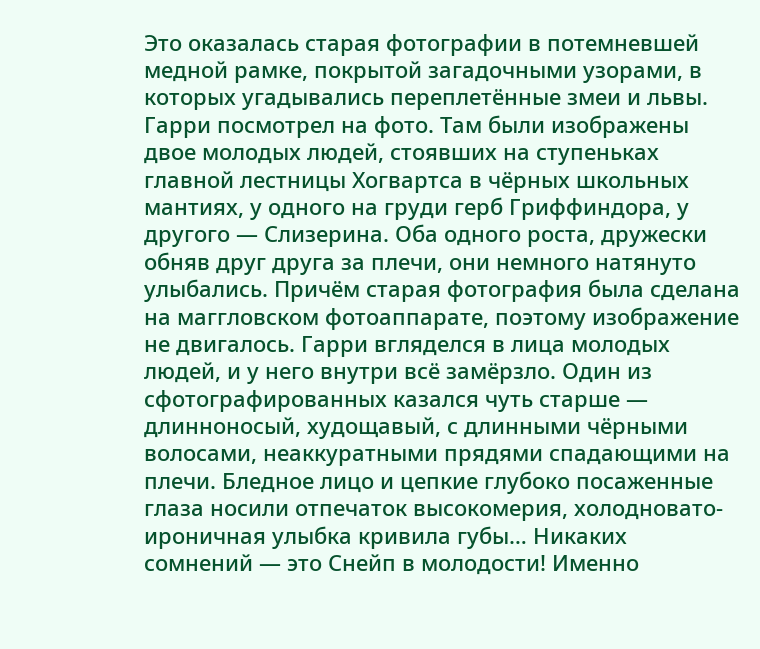Это оказалась старая фотографии в потемневшей медной рамке, покрытой загадочными узорами, в которых угадывались переплетённые змеи и львы.
Гарри посмотрел на фото. Там были изображены двое молодых людей, стоявших на ступеньках главной лестницы Хогвартса в чёрных школьных мантиях, у одного на груди герб Гриффиндора, у другого — Слизерина. Оба одного роста, дружески обняв друг друга за плечи, они немного натянуто улыбались. Причём старая фотография была сделана на маггловском фотоаппарате, поэтому изображение не двигалось. Гарри вгляделся в лица молодых людей, и у него внутри всё замёрзло. Один из сфотографированных казался чуть старше — длинноносый, худощавый, с длинными чёрными волосами, неаккуратными прядями спадающими на плечи. Бледное лицо и цепкие глубоко посаженные глаза носили отпечаток высокомерия, холодновато-ироничная улыбка кривила губы… Никаких сомнений — это Снейп в молодости! Именно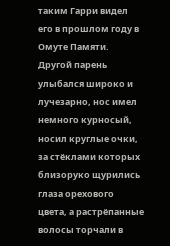таким Гарри видел его в прошлом году в Омуте Памяти. Другой парень улыбался широко и лучезарно, нос имел немного курносый, носил круглые очки, за стёклами которых близоруко щурились глаза орехового цвета, а растрёпанные волосы торчали в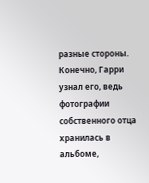разные стороны. Конечно, Гарри узнал его, ведь фотографии собственного отца хранилась в альбоме,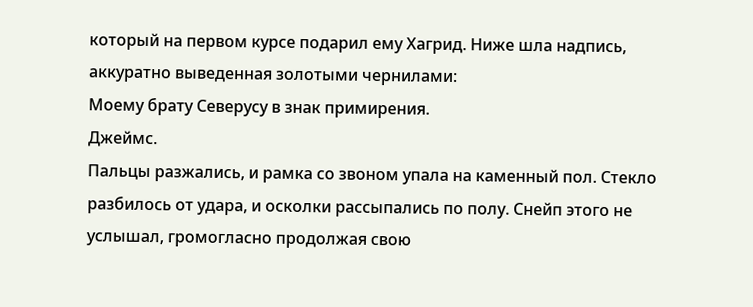который на первом курсе подарил ему Хагрид. Ниже шла надпись, аккуратно выведенная золотыми чернилами:
Моему брату Северусу в знак примирения.
Джеймс.
Пальцы разжались, и рамка со звоном упала на каменный пол. Стекло разбилось от удара, и осколки рассыпались по полу. Снейп этого не услышал, громогласно продолжая свою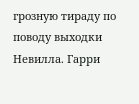грозную тираду по поводу выходки Невилла. Гарри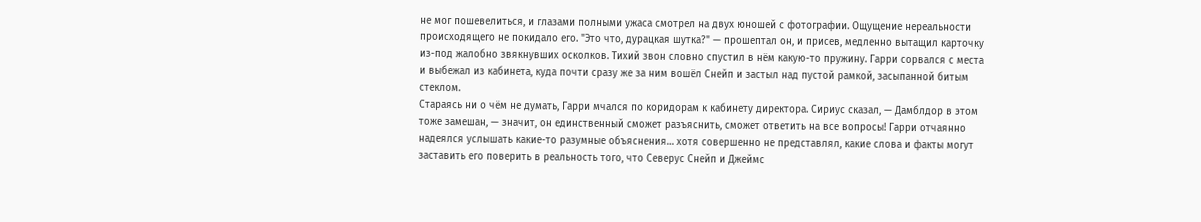не мог пошевелиться, и глазами полными ужаса смотрел на двух юношей с фотографии. Ощущение нереальности происходящего не покидало его. "Это что, дурацкая шутка?" — прошептал он, и присев, медленно вытащил карточку из-под жалобно звякнувших осколков. Тихий звон словно спустил в нём какую-то пружину. Гарри сорвался с места и выбежал из кабинета, куда почти сразу же за ним вошёл Снейп и застыл над пустой рамкой, засыпанной битым стеклом.
Стараясь ни о чём не думать, Гарри мчался по коридорам к кабинету директора. Сириус сказал, — Дамблдор в этом тоже замешан, — значит, он единственный сможет разъяснить, сможет ответить на все вопросы! Гарри отчаянно надеялся услышать какие-то разумные объяснения… хотя совершенно не представлял, какие слова и факты могут заставить его поверить в реальность того, что Северус Снейп и Джеймс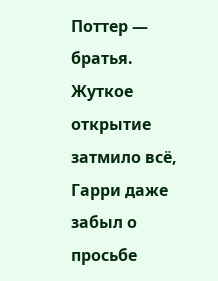Поттер — братья. Жуткое открытие затмило всё, Гарри даже забыл о просьбе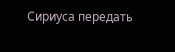Сириуса передать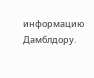информацию Дамблдору.